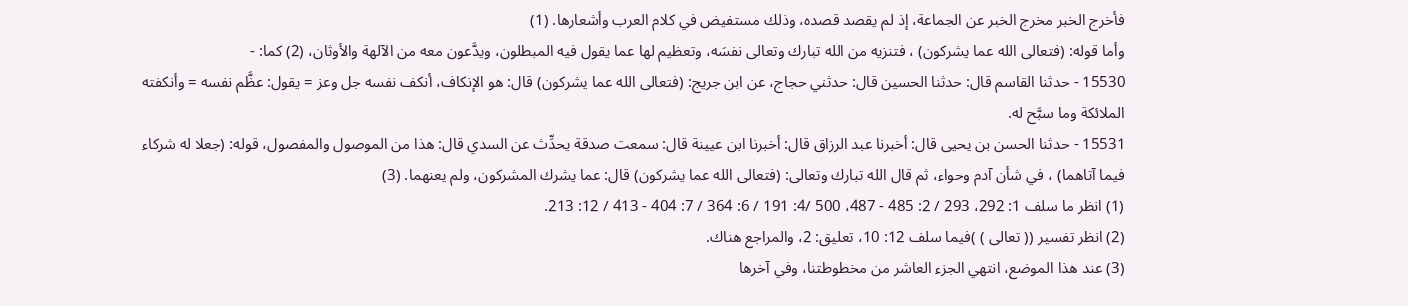فأخرج الخبر مخرج الخبر عن الجماعة، إذ لم يقصد قصده، وذلك مستفيض في كلام العرب وأشعارها. (1)
وأما قوله: (فتعالى الله عما يشركون) ، فتنزيه من الله تبارك وتعالى نفسَه، وتعظيم لها عما يقول فيه المبطلون، ويدَّعون معه من الآلهة والأوثان، (2) كما: -
15530 - حدثنا القاسم قال: حدثنا الحسين قال: حدثني حجاج، عن ابن جريج: (فتعالى الله عما يشركون) قال: هو الإنكاف، أنكف نفسه جل وعز = يقول: عظَّم نفسه = وأنكفته الملائكة وما سبَّح له.
15531 - حدثنا الحسن بن يحيى قال: أخبرنا عبد الرزاق قال: أخبرنا ابن عيينة قال: سمعت صدقة يحدِّث عن السدي قال: هذا من الموصول والمفصول، قوله: (جعلا له شركاء فيما آتاهما) ، في شأن آدم وحواء، ثم قال الله تبارك وتعالى: (فتعالى الله عما يشركون) قال: عما يشرك المشركون، ولم يعنهما. (3)
(1) انظر ما سلف 1: 292، 293 / 2: 485 - 487، 500 /4: 191 / 6: 364 / 7: 404 - 413 / 12: 213.
(2) انظر تفسير (( تعالى ) )فيما سلف 12: 10، تعليق: 2، والمراجع هناك.
(3) عند هذا الموضع، انتهي الجزء العاشر من مخطوطتنا، وفي آخرها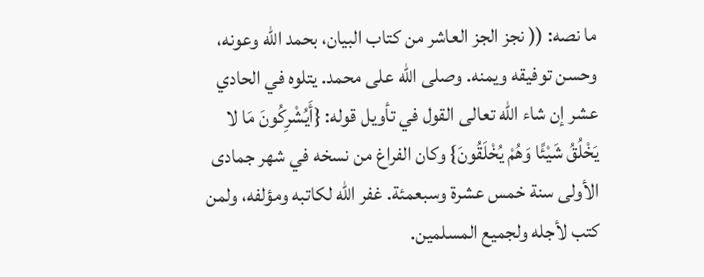ما نصه: (( نجز الجز العاشر من كتاب البيان، بحمد الله وعونه، وحسن توفيقه ويمنه. وصلى الله على محمد. يتلوه في الحادي عشر إن شاء الله تعالى القول في تأويل قوله: {أَيُشْرِكُونَ مَا لا يَخْلُقُ شَيْئًا وَهُمْ يُخْلَقُونَ} وكان الفراغ من نسخه في شهر جمادى الأولى سنة خمس عشرة وسبعمئة. غفر الله لكاتبه ومؤلفه، ولمن كتب لأجله ولجميع المسلمين.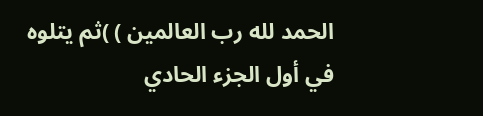الحمد لله رب العالمين ) )ثم يتلوه في أول الجزء الحادي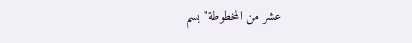عشر من المخطوطة"بسم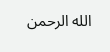الله الرحمن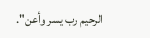الرحيم رب يسر وأعن".